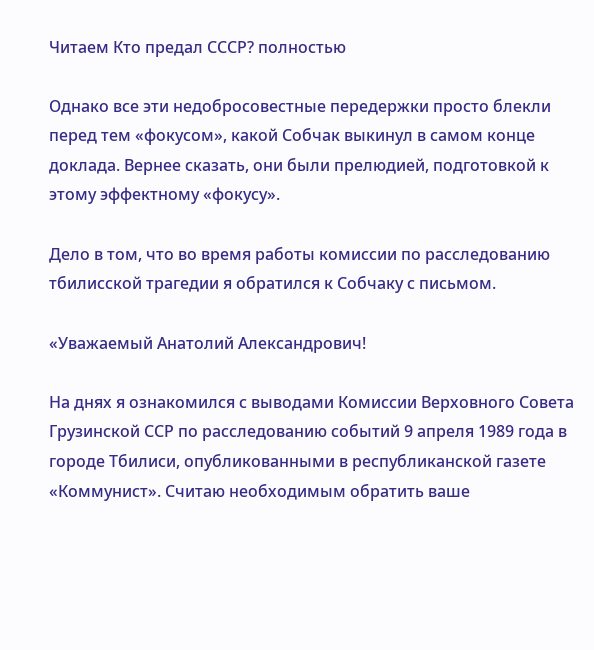Читаем Кто предал СССР? полностью

Однако все эти недобросовестные передержки просто блекли перед тем «фокусом», какой Собчак выкинул в самом конце доклада. Вернее сказать, они были прелюдией, подготовкой к этому эффектному «фокусу».

Дело в том, что во время работы комиссии по расследованию тбилисской трагедии я обратился к Собчаку с письмом.

«Уважаемый Анатолий Александрович!

На днях я ознакомился с выводами Комиссии Верховного Совета Грузинской ССР по расследованию событий 9 апреля 1989 года в городе Тбилиси, опубликованными в республиканской газете «Коммунист». Считаю необходимым обратить ваше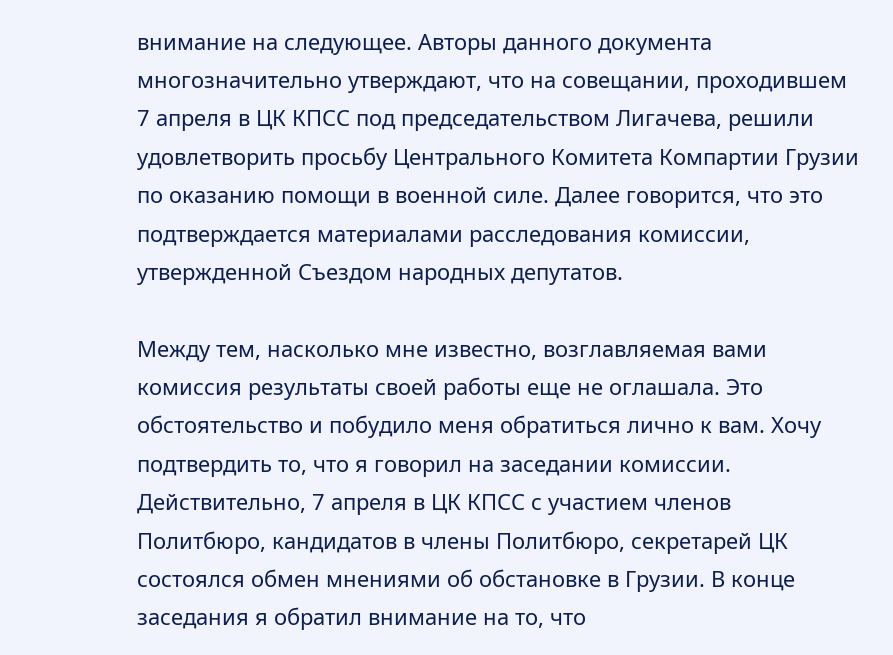внимание на следующее. Авторы данного документа многозначительно утверждают, что на совещании, проходившем 7 апреля в ЦК КПСС под председательством Лигачева, решили удовлетворить просьбу Центрального Комитета Компартии Грузии по оказанию помощи в военной силе. Далее говорится, что это подтверждается материалами расследования комиссии, утвержденной Съездом народных депутатов.

Между тем, насколько мне известно, возглавляемая вами комиссия результаты своей работы еще не оглашала. Это обстоятельство и побудило меня обратиться лично к вам. Хочу подтвердить то, что я говорил на заседании комиссии. Действительно, 7 апреля в ЦК КПСС с участием членов Политбюро, кандидатов в члены Политбюро, секретарей ЦК состоялся обмен мнениями об обстановке в Грузии. В конце заседания я обратил внимание на то, что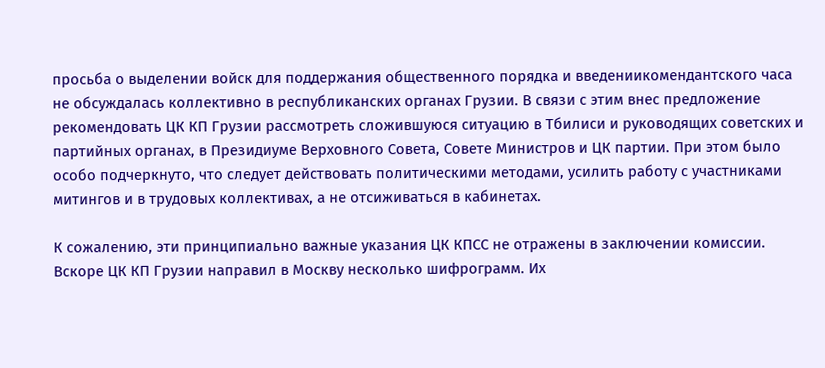просьба о выделении войск для поддержания общественного порядка и введениикомендантского часа не обсуждалась коллективно в республиканских органах Грузии. В связи с этим внес предложение рекомендовать ЦК КП Грузии рассмотреть сложившуюся ситуацию в Тбилиси и руководящих советских и партийных органах, в Президиуме Верховного Совета, Совете Министров и ЦК партии. При этом было особо подчеркнуто, что следует действовать политическими методами, усилить работу с участниками митингов и в трудовых коллективах, а не отсиживаться в кабинетах.

К сожалению, эти принципиально важные указания ЦК КПСС не отражены в заключении комиссии. Вскоре ЦК КП Грузии направил в Москву несколько шифрограмм. Их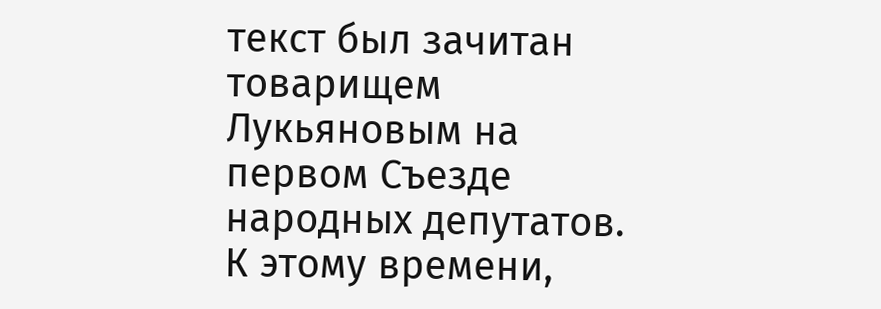текст был зачитан товарищем Лукьяновым на первом Съезде народных депутатов. К этому времени,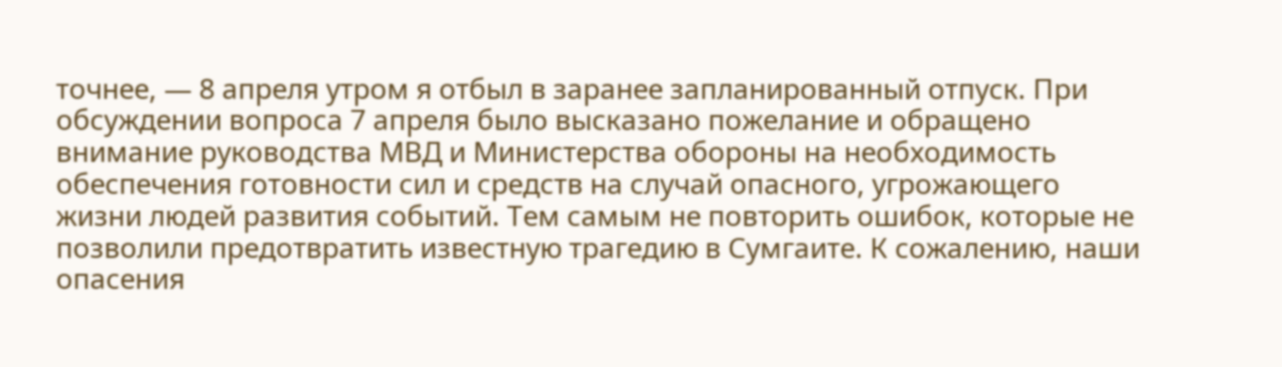точнее, — 8 апреля утром я отбыл в заранее запланированный отпуск. При обсуждении вопроса 7 апреля было высказано пожелание и обращено внимание руководства МВД и Министерства обороны на необходимость обеспечения готовности сил и средств на случай опасного, угрожающего жизни людей развития событий. Тем самым не повторить ошибок, которые не позволили предотвратить известную трагедию в Сумгаите. К сожалению, наши опасения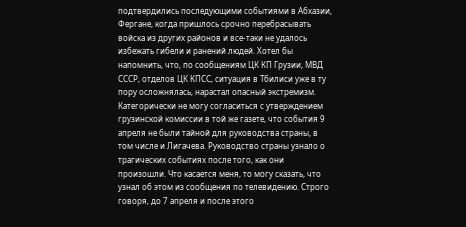подтвердились последующими событиями в Абхазии, Фергане, когда пришлось срочно перебрасывать войска из других районов и все-таки не удалось избежать гибели и ранений людей. Хотел бы напомнить, что, по сообщениям ЦК КП Грузии, МВД СССР, отделов ЦК КПСС, ситуация в Тбилиси уже в ту пору осложнялась, нарастал опасный экстремизм. Категорически не могу согласиться с утверждением грузинской комиссии в той же газете, что события 9 апреля не были тайной для руководства страны, в том числе и Лигачева. Руководство страны узнало о трагических событиях после того, как они произошли. Что касается меня, то могу сказать, что узнал об этом из сообщения по телевидению. Строго говоря, до 7 апреля и после этого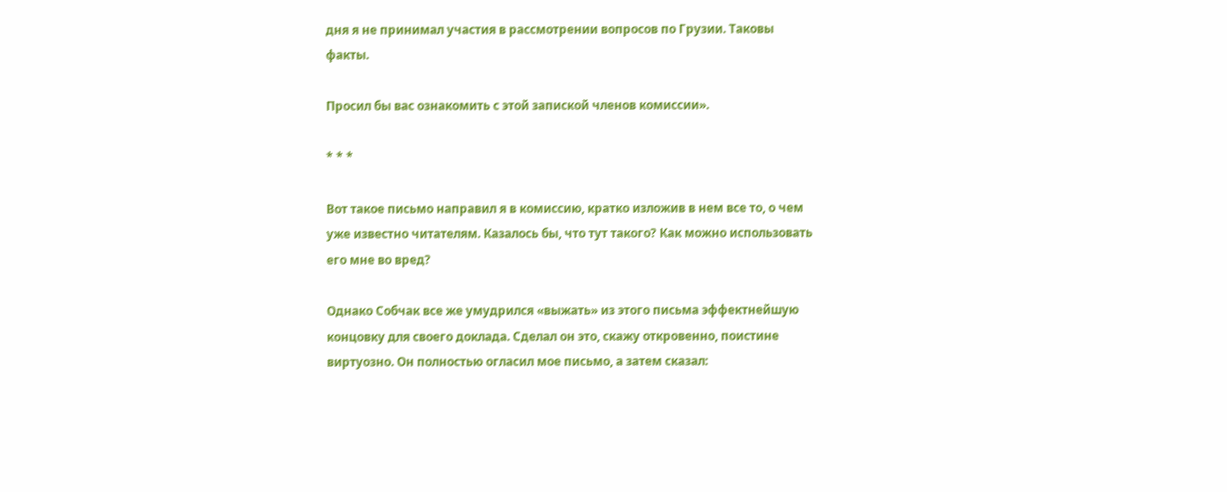дня я не принимал участия в рассмотрении вопросов по Грузии. Таковы факты.

Просил бы вас ознакомить с этой запиской членов комиссии».

* * *

Вот такое письмо направил я в комиссию, кратко изложив в нем все то, о чем уже известно читателям. Казалось бы, что тут такого? Как можно использовать его мне во вред?

Однако Собчак все же умудрился «выжать» из этого письма эффектнейшую концовку для своего доклада. Сделал он это, скажу откровенно, поистине виртуозно. Он полностью огласил мое письмо, а затем сказал: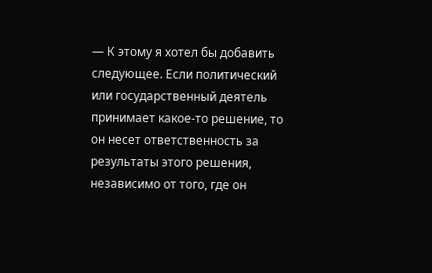— К этому я хотел бы добавить следующее. Если политический или государственный деятель принимает какое-то решение, то он несет ответственность за результаты этого решения, независимо от того, где он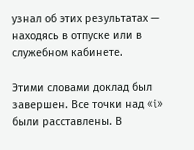узнал об этих результатах — находясь в отпуске или в служебном кабинете.

Этими словами доклад был завершен. Все точки над «i» были расставлены. В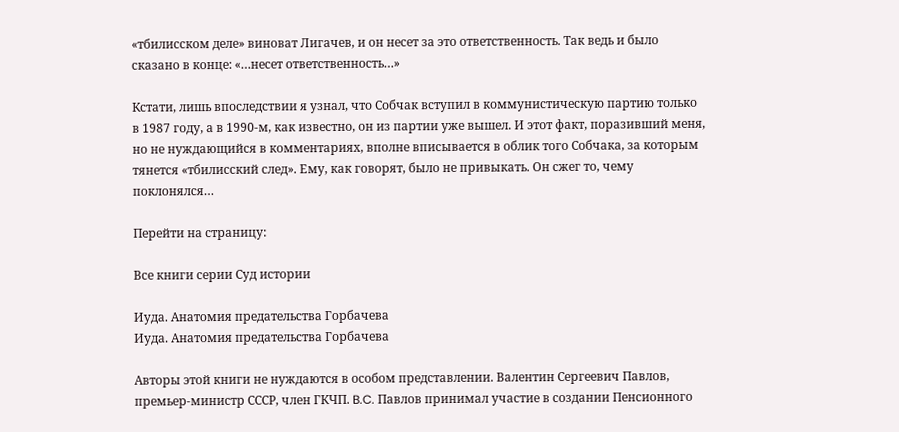«тбилисском деле» виноват Лигачев, и он несет за это ответственность. Так ведь и было сказано в конце: «…несет ответственность…»

Кстати, лишь впоследствии я узнал, что Собчак вступил в коммунистическую партию только в 1987 году, а в 1990-м, как известно, он из партии уже вышел. И этот факт, поразивший меня, но не нуждающийся в комментариях, вполне вписывается в облик того Собчака, за которым тянется «тбилисский след». Ему, как говорят, было не привыкать. Он сжег то, чему поклонялся…

Перейти на страницу:

Все книги серии Суд истории

Иуда. Анатомия предательства Горбачева
Иуда. Анатомия предательства Горбачева

Авторы этой книги не нуждаются в особом представлении. Валентин Сергеевич Павлов, премьер-министр СССР, член ГКЧП. B.C. Павлов принимал участие в создании Пенсионного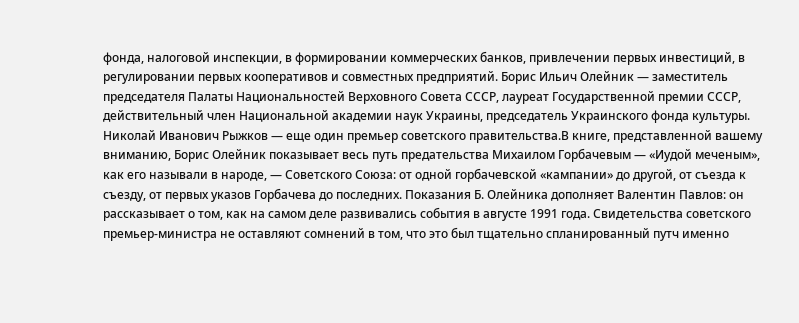фонда, налоговой инспекции, в формировании коммерческих банков, привлечении первых инвестиций, в регулировании первых кооперативов и совместных предприятий. Борис Ильич Олейник — заместитель председателя Палаты Национальностей Верховного Совета СССР, лауреат Государственной премии СССР, действительный член Национальной академии наук Украины, председатель Украинского фонда культуры. Николай Иванович Рыжков — еще один премьер советского правительства.В книге, представленной вашему вниманию, Борис Олейник показывает весь путь предательства Михаилом Горбачевым — «Иудой меченым», как его называли в народе, — Советского Союза: от одной горбачевской «кампании» до другой, от съезда к съезду, от первых указов Горбачева до последних. Показания Б. Олейника дополняет Валентин Павлов: он рассказывает о том, как на самом деле развивались события в августе 1991 года. Свидетельства советского премьер-министра не оставляют сомнений в том, что это был тщательно спланированный путч именно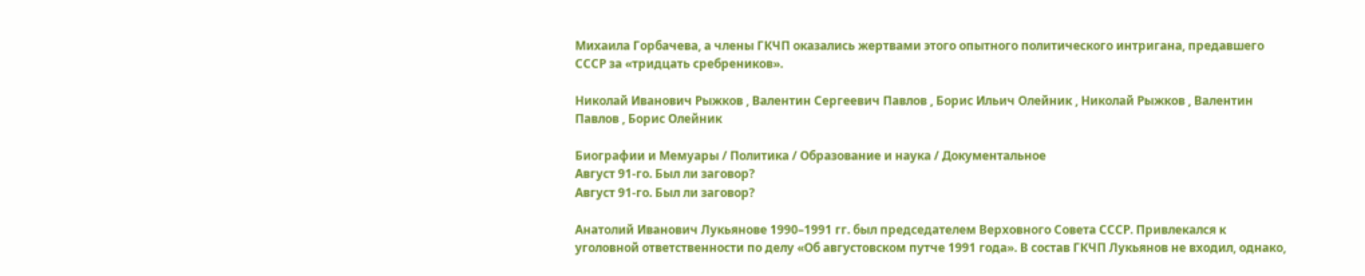Михаила Горбачева, а члены ГКЧП оказались жертвами этого опытного политического интригана, предавшего СССР за «тридцать сребреников».

Николай Иванович Рыжков , Валентин Сергеевич Павлов , Борис Ильич Олейник , Николай Рыжков , Валентин Павлов , Борис Олейник

Биографии и Мемуары / Политика / Образование и наука / Документальное
Август 91-го. Был ли заговор?
Август 91-го. Был ли заговор?

Анатолий Иванович Лукьянове 1990–1991 гг. был председателем Верховного Совета СССР. Привлекался к уголовной ответственности по делу «Об августовском путче 1991 года». В состав ГКЧП Лукьянов не входил, однако,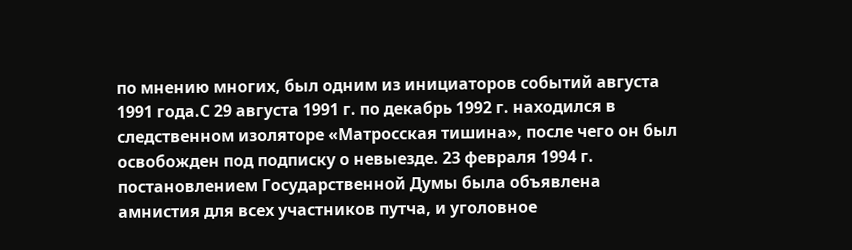по мнению многих, был одним из инициаторов событий августа 1991 года.С 29 августа 1991 г. по декабрь 1992 г. находился в следственном изоляторе «Матросская тишина», после чего он был освобожден под подписку о невыезде. 23 февраля 1994 г. постановлением Государственной Думы была объявлена амнистия для всех участников путча, и уголовное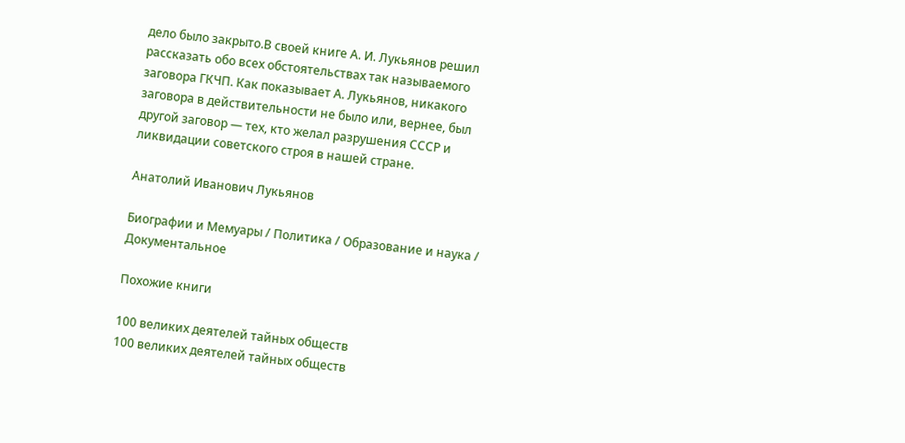дело было закрыто.В своей книге А. И. Лукьянов решил рассказать обо всех обстоятельствах так называемого заговора ГКЧП. Как показывает А. Лукьянов, никакого заговора в действительности не было или, вернее, был другой заговор — тех, кто желал разрушения СССР и ликвидации советского строя в нашей стране.

Анатолий Иванович Лукьянов

Биографии и Мемуары / Политика / Образование и наука / Документальное

Похожие книги

100 великих деятелей тайных обществ
100 великих деятелей тайных обществ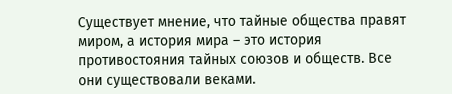Существует мнение, что тайные общества правят миром, а история мира – это история противостояния тайных союзов и обществ. Все они существовали веками.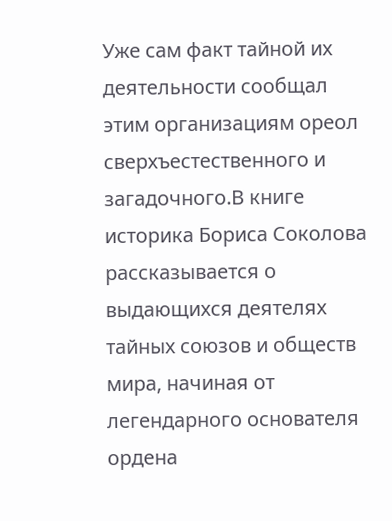Уже сам факт тайной их деятельности сообщал этим организациям ореол сверхъестественного и загадочного.В книге историка Бориса Соколова рассказывается о выдающихся деятелях тайных союзов и обществ мира, начиная от легендарного основателя ордена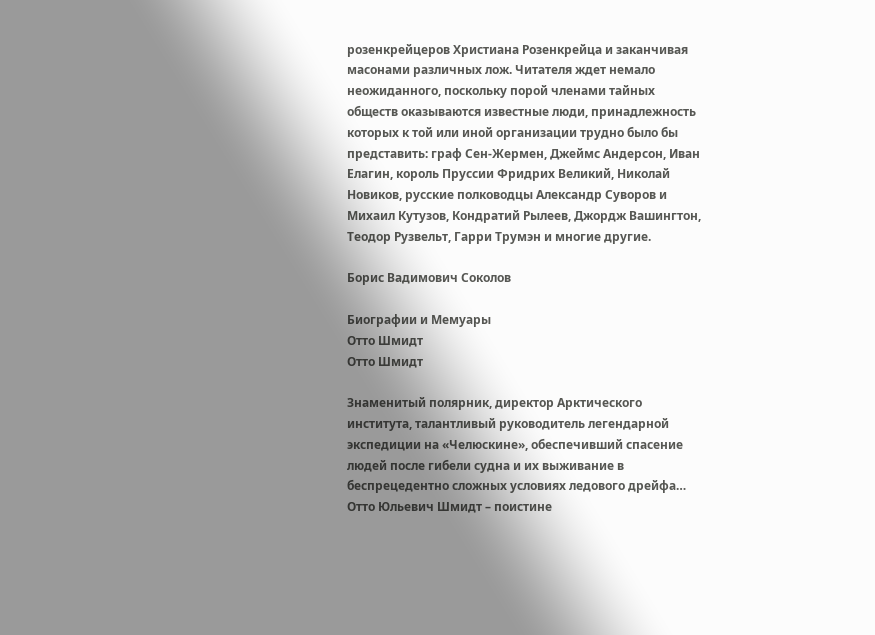розенкрейцеров Христиана Розенкрейца и заканчивая масонами различных лож. Читателя ждет немало неожиданного, поскольку порой членами тайных обществ оказываются известные люди, принадлежность которых к той или иной организации трудно было бы представить: граф Сен-Жермен, Джеймс Андерсон, Иван Елагин, король Пруссии Фридрих Великий, Николай Новиков, русские полководцы Александр Суворов и Михаил Кутузов, Кондратий Рылеев, Джордж Вашингтон, Теодор Рузвельт, Гарри Трумэн и многие другие.

Борис Вадимович Соколов

Биографии и Мемуары
Отто Шмидт
Отто Шмидт

Знаменитый полярник, директор Арктического института, талантливый руководитель легендарной экспедиции на «Челюскине», обеспечивший спасение людей после гибели судна и их выживание в беспрецедентно сложных условиях ледового дрейфа… Отто Юльевич Шмидт – поистине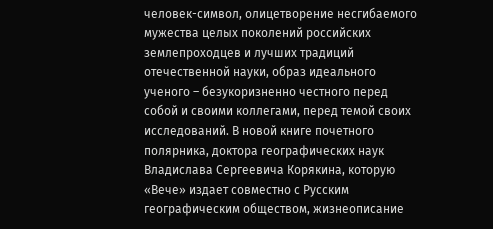человек-символ, олицетворение несгибаемого мужества целых поколений российских землепроходцев и лучших традиций отечественной науки, образ идеального ученого – безукоризненно честного перед собой и своими коллегами, перед темой своих исследований. В новой книге почетного полярника, доктора географических наук Владислава Сергеевича Корякина, которую «Вече» издает совместно с Русским географическим обществом, жизнеописание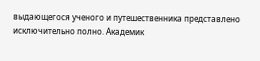выдающегося ученого и путешественника представлено исключительно полно. Академик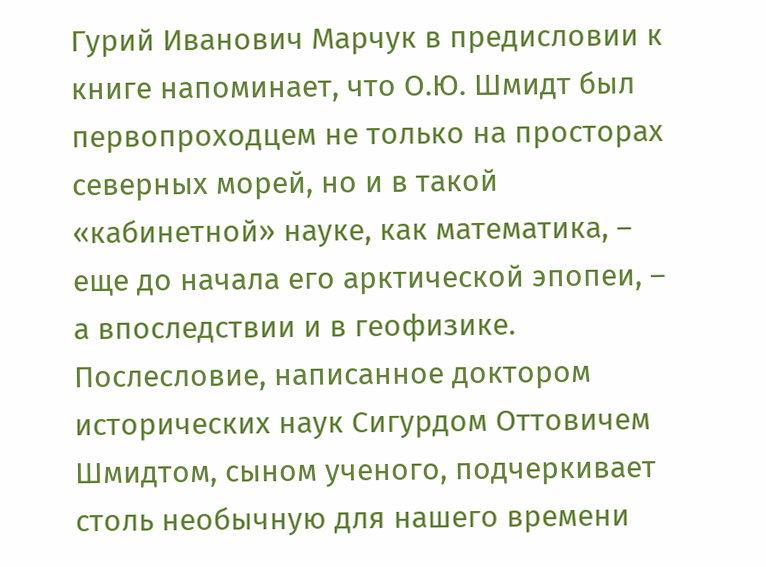Гурий Иванович Марчук в предисловии к книге напоминает, что О.Ю. Шмидт был первопроходцем не только на просторах северных морей, но и в такой «кабинетной» науке, как математика, – еще до начала его арктической эпопеи, – а впоследствии и в геофизике. Послесловие, написанное доктором исторических наук Сигурдом Оттовичем Шмидтом, сыном ученого, подчеркивает столь необычную для нашего времени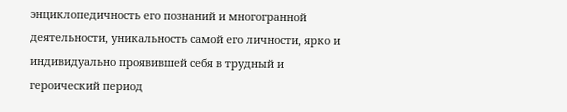энциклопедичность его познаний и многогранной деятельности, уникальность самой его личности, ярко и индивидуально проявившей себя в трудный и героический период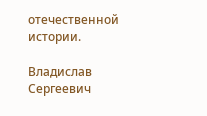отечественной истории.

Владислав Сергеевич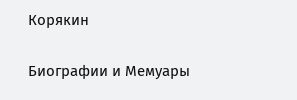Корякин

Биографии и Мемуары